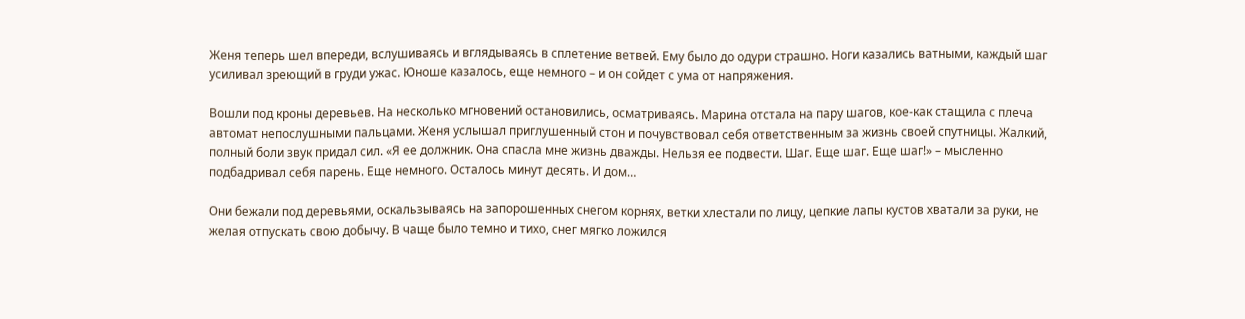Женя теперь шел впереди, вслушиваясь и вглядываясь в сплетение ветвей. Ему было до одури страшно. Ноги казались ватными, каждый шаг усиливал зреющий в груди ужас. Юноше казалось, еще немного – и он сойдет с ума от напряжения.

Вошли под кроны деревьев. На несколько мгновений остановились, осматриваясь. Марина отстала на пару шагов, кое-как стащила с плеча автомат непослушными пальцами. Женя услышал приглушенный стон и почувствовал себя ответственным за жизнь своей спутницы. Жалкий, полный боли звук придал сил. «Я ее должник. Она спасла мне жизнь дважды. Нельзя ее подвести. Шаг. Еще шаг. Еще шаг!» – мысленно подбадривал себя парень. Еще немного. Осталось минут десять. И дом…

Они бежали под деревьями, оскальзываясь на запорошенных снегом корнях, ветки хлестали по лицу, цепкие лапы кустов хватали за руки, не желая отпускать свою добычу. В чаще было темно и тихо, снег мягко ложился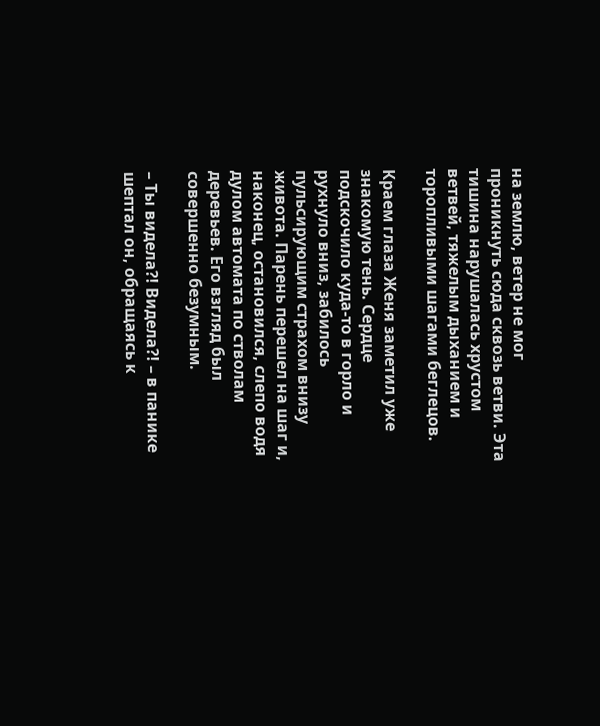на землю, ветер не мог проникнуть сюда сквозь ветви. Эта тишина нарушалась хрустом ветвей, тяжелым дыханием и торопливыми шагами беглецов.

Краем глаза Женя заметил уже знакомую тень. Сердце подскочило куда-то в горло и рухнуло вниз, забилось пульсирующим страхом внизу живота. Парень перешел на шаг и, наконец, остановился, слепо водя дулом автомата по стволам деревьев. Его взгляд был совершенно безумным.

– Ты видела?! Видела?! – в панике шептал он, обращаясь к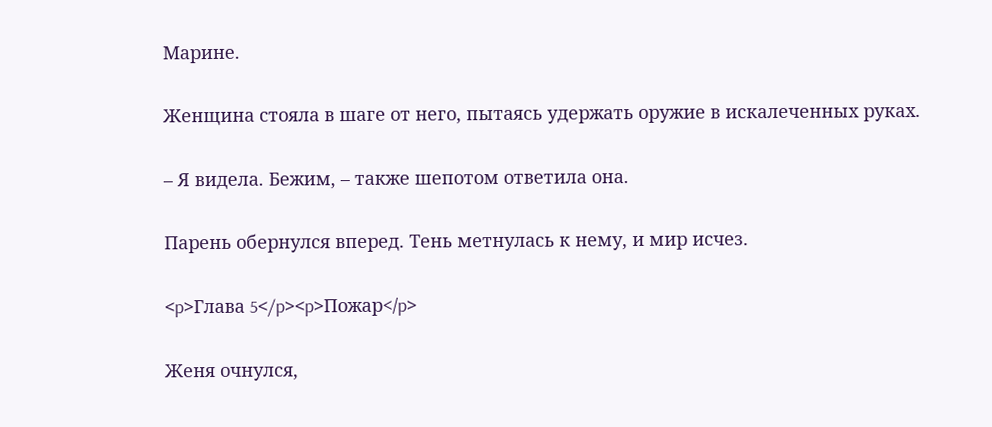Марине.

Женщина стояла в шаге от него, пытаясь удержать оружие в искалеченных руках.

– Я видела. Бежим, – также шепотом ответила она.

Парень обернулся вперед. Тень метнулась к нему, и мир исчез.

<p>Глава 5</p><p>Пожар</p>

Женя очнулся,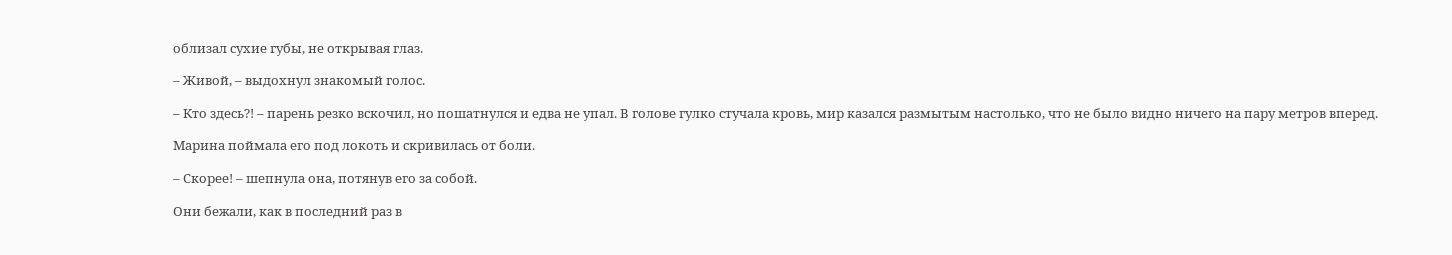облизал сухие губы, не открывая глаз.

– Живой, – выдохнул знакомый голос.

– Кто здесь?! – парень резко вскочил, но пошатнулся и едва не упал. В голове гулко стучала кровь, мир казался размытым настолько, что не было видно ничего на пару метров вперед.

Марина поймала его под локоть и скривилась от боли.

– Скорее! – шепнула она, потянув его за собой.

Они бежали, как в последний раз в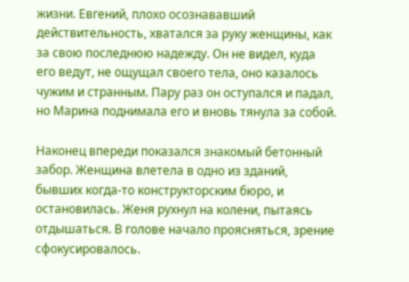жизни. Евгений, плохо осознававший действительность, хватался за руку женщины, как за свою последнюю надежду. Он не видел, куда его ведут, не ощущал своего тела, оно казалось чужим и странным. Пару раз он оступался и падал, но Марина поднимала его и вновь тянула за собой.

Наконец впереди показался знакомый бетонный забор. Женщина влетела в одно из зданий, бывших когда-то конструкторским бюро, и остановилась. Женя рухнул на колени, пытаясь отдышаться. В голове начало проясняться, зрение сфокусировалось.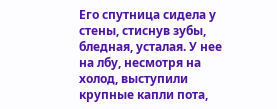Его спутница сидела у стены, стиснув зубы, бледная, усталая. У нее на лбу, несмотря на холод, выступили крупные капли пота,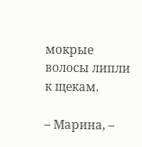мокрые волосы липли к щекам.

– Марина, –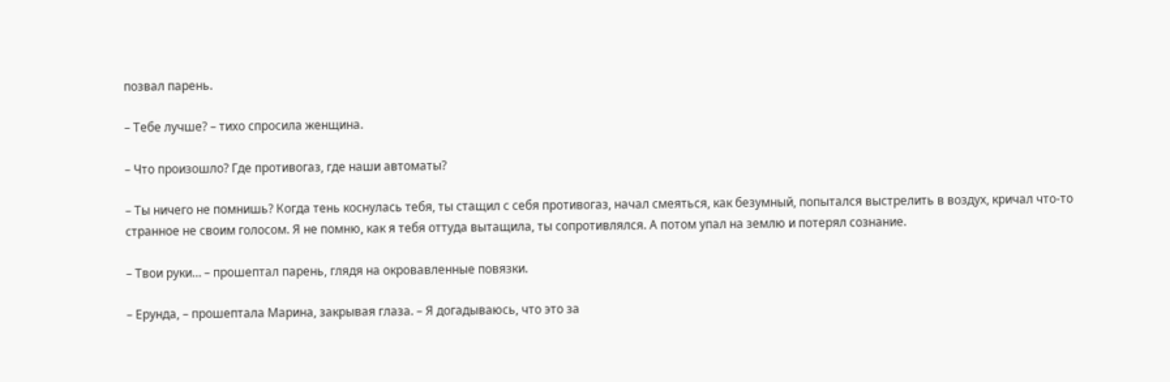позвал парень.

– Тебе лучше? – тихо спросила женщина.

– Что произошло? Где противогаз, где наши автоматы?

– Ты ничего не помнишь? Когда тень коснулась тебя, ты стащил с себя противогаз, начал смеяться, как безумный, попытался выстрелить в воздух, кричал что-то странное не своим голосом. Я не помню, как я тебя оттуда вытащила, ты сопротивлялся. А потом упал на землю и потерял сознание.

– Твои руки… – прошептал парень, глядя на окровавленные повязки.

– Ерунда, – прошептала Марина, закрывая глаза. – Я догадываюсь, что это за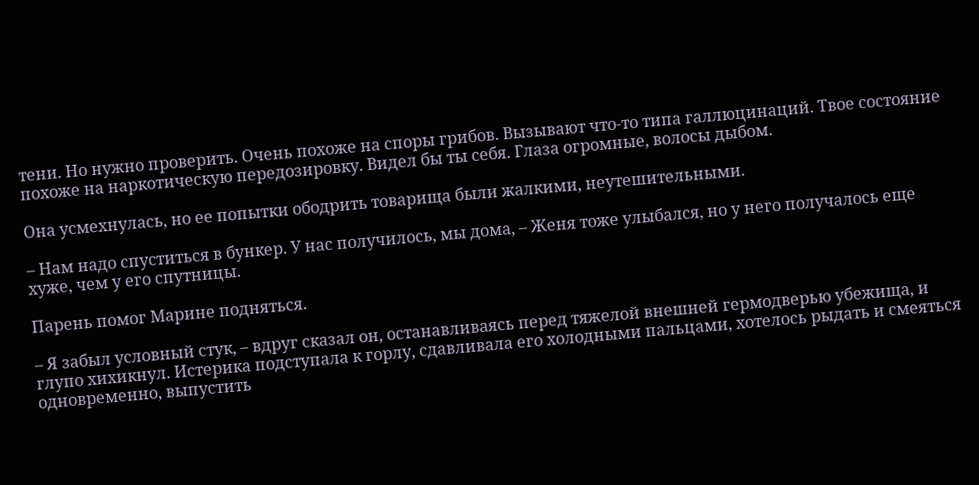тени. Но нужно проверить. Очень похоже на споры грибов. Вызывают что-то типа галлюцинаций. Твое состояние похоже на наркотическую передозировку. Видел бы ты себя. Глаза огромные, волосы дыбом.

Она усмехнулась, но ее попытки ободрить товарища были жалкими, неутешительными.

– Нам надо спуститься в бункер. У нас получилось, мы дома, – Женя тоже улыбался, но у него получалось еще хуже, чем у его спутницы.

Парень помог Марине подняться.

– Я забыл условный стук, – вдруг сказал он, останавливаясь перед тяжелой внешней гермодверью убежища, и глупо хихикнул. Истерика подступала к горлу, сдавливала его холодными пальцами, хотелось рыдать и смеяться одновременно, выпустить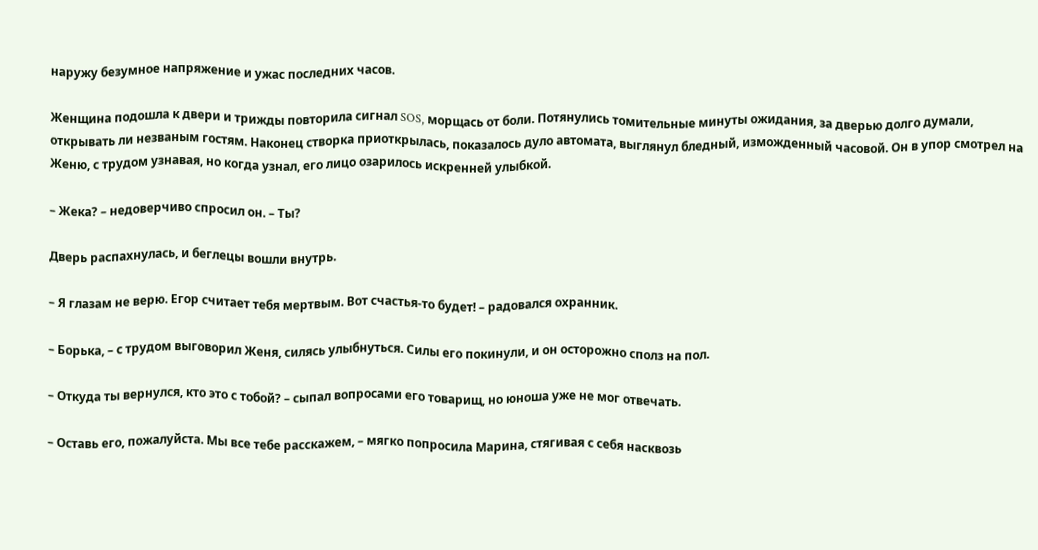наружу безумное напряжение и ужас последних часов.

Женщина подошла к двери и трижды повторила сигнал SOS, морщась от боли. Потянулись томительные минуты ожидания, за дверью долго думали, открывать ли незваным гостям. Наконец створка приоткрылась, показалось дуло автомата, выглянул бледный, изможденный часовой. Он в упор смотрел на Женю, с трудом узнавая, но когда узнал, его лицо озарилось искренней улыбкой.

– Жека? – недоверчиво спросил он. – Ты?

Дверь распахнулась, и беглецы вошли внутрь.

– Я глазам не верю. Егор считает тебя мертвым. Вот счастья-то будет! – радовался охранник.

– Борька, – с трудом выговорил Женя, силясь улыбнуться. Силы его покинули, и он осторожно сполз на пол.

– Откуда ты вернулся, кто это с тобой? – сыпал вопросами его товарищ, но юноша уже не мог отвечать.

– Оставь его, пожалуйста. Мы все тебе расскажем, – мягко попросила Марина, стягивая с себя насквозь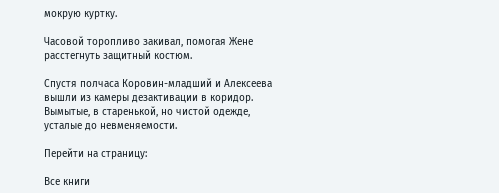мокрую куртку.

Часовой торопливо закивал, помогая Жене расстегнуть защитный костюм.

Спустя полчаса Коровин-младший и Алексеева вышли из камеры дезактивации в коридор. Вымытые, в старенькой, но чистой одежде, усталые до невменяемости.

Перейти на страницу:

Все книги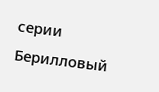серии Берилловый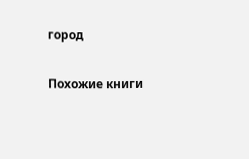город

Похожие книги